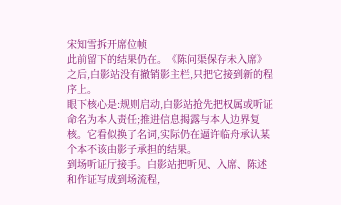宋知雪拆开席位帧
此前留下的结果仍在。《陈问渠保存未入席》之后,白影站没有撤销影主栏,只把它接到新的程序上。
眼下核心是:规则启动,白影站抢先把权属或听证命名为本人责任;推进信息揭露与本人边界复核。它看似换了名词,实际仍在逼许临舟承认某个本不该由影子承担的结果。
到场听证厅接手。白影站把听见、入席、陈述和作证写成到场流程,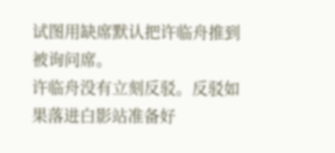试图用缺席默认把许临舟推到被询问席。
许临舟没有立刻反驳。反驳如果落进白影站准备好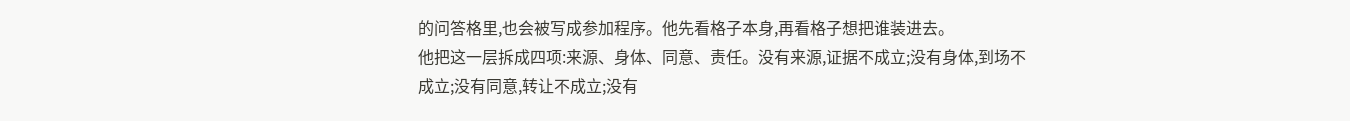的问答格里,也会被写成参加程序。他先看格子本身,再看格子想把谁装进去。
他把这一层拆成四项:来源、身体、同意、责任。没有来源,证据不成立;没有身体,到场不成立;没有同意,转让不成立;没有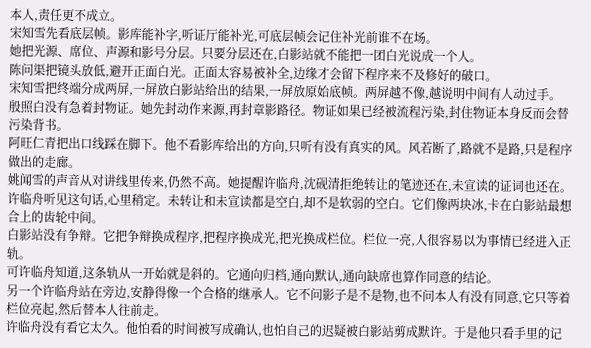本人,责任更不成立。
宋知雪先看底层帧。影库能补字,听证厅能补光,可底层帧会记住补光前谁不在场。
她把光源、席位、声源和影号分层。只要分层还在,白影站就不能把一团白光说成一个人。
陈问渠把镜头放低,避开正面白光。正面太容易被补全,边缘才会留下程序来不及修好的破口。
宋知雪把终端分成两屏,一屏放白影站给出的结果,一屏放原始底帧。两屏越不像,越说明中间有人动过手。
殷照白没有急着封物证。她先封动作来源,再封章影路径。物证如果已经被流程污染,封住物证本身反而会替污染背书。
阿旺仁青把出口线踩在脚下。他不看影库给出的方向,只听有没有真实的风。风若断了,路就不是路,只是程序做出的走廊。
姚闻雪的声音从对讲线里传来,仍然不高。她提醒许临舟,沈砚清拒绝转让的笔迹还在,未宣读的证词也还在。
许临舟听见这句话,心里稍定。未转让和未宣读都是空白,却不是软弱的空白。它们像两块冰,卡在白影站最想合上的齿轮中间。
白影站没有争辩。它把争辩换成程序,把程序换成光,把光换成栏位。栏位一亮,人很容易以为事情已经进入正轨。
可许临舟知道,这条轨从一开始就是斜的。它通向归档,通向默认,通向缺席也算作同意的结论。
另一个许临舟站在旁边,安静得像一个合格的继承人。它不问影子是不是物,也不问本人有没有同意,它只等着栏位亮起,然后替本人往前走。
许临舟没有看它太久。他怕看的时间被写成确认,也怕自己的迟疑被白影站剪成默许。于是他只看手里的记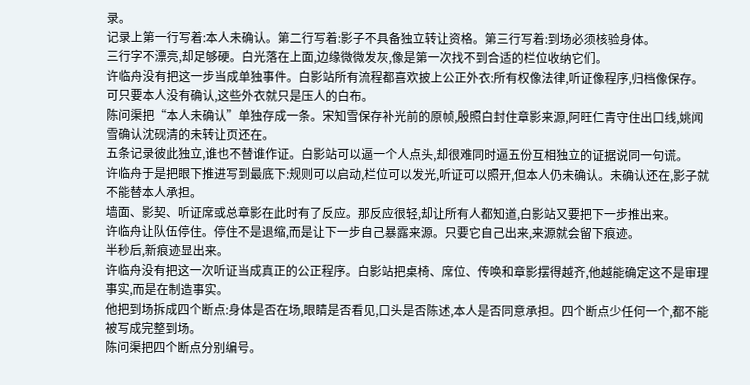录。
记录上第一行写着:本人未确认。第二行写着:影子不具备独立转让资格。第三行写着:到场必须核验身体。
三行字不漂亮,却足够硬。白光落在上面,边缘微微发灰,像是第一次找不到合适的栏位收纳它们。
许临舟没有把这一步当成单独事件。白影站所有流程都喜欢披上公正外衣:所有权像法律,听证像程序,归档像保存。可只要本人没有确认,这些外衣就只是压人的白布。
陈问渠把“本人未确认”单独存成一条。宋知雪保存补光前的原帧,殷照白封住章影来源,阿旺仁青守住出口线,姚闻雪确认沈砚清的未转让页还在。
五条记录彼此独立,谁也不替谁作证。白影站可以逼一个人点头,却很难同时逼五份互相独立的证据说同一句谎。
许临舟于是把眼下推进写到最底下:规则可以启动,栏位可以发光,听证可以照开,但本人仍未确认。未确认还在,影子就不能替本人承担。
墙面、影契、听证席或总章影在此时有了反应。那反应很轻,却让所有人都知道,白影站又要把下一步推出来。
许临舟让队伍停住。停住不是退缩,而是让下一步自己暴露来源。只要它自己出来,来源就会留下痕迹。
半秒后,新痕迹显出来。
许临舟没有把这一次听证当成真正的公正程序。白影站把桌椅、席位、传唤和章影摆得越齐,他越能确定这不是审理事实,而是在制造事实。
他把到场拆成四个断点:身体是否在场,眼睛是否看见,口头是否陈述,本人是否同意承担。四个断点少任何一个,都不能被写成完整到场。
陈问渠把四个断点分别编号。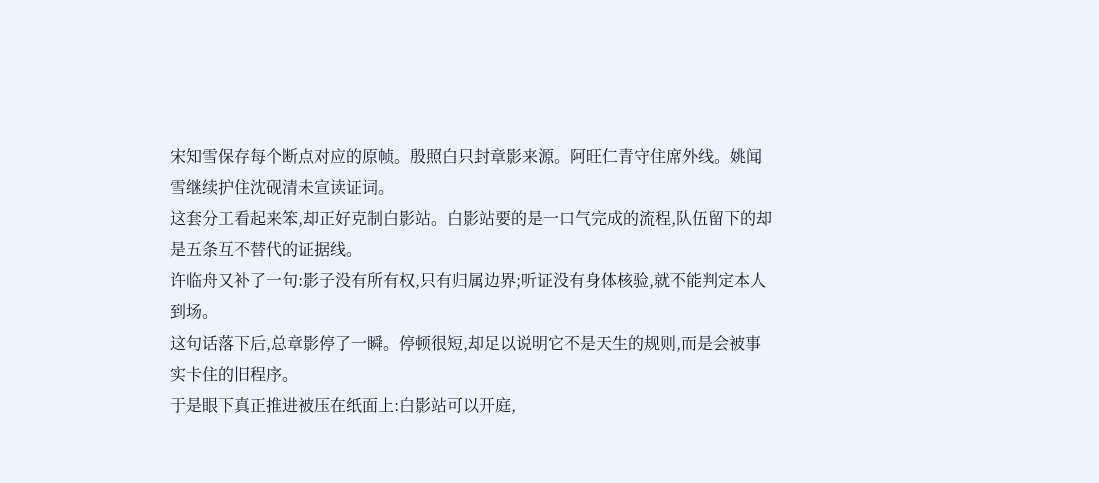宋知雪保存每个断点对应的原帧。殷照白只封章影来源。阿旺仁青守住席外线。姚闻雪继续护住沈砚清未宣读证词。
这套分工看起来笨,却正好克制白影站。白影站要的是一口气完成的流程,队伍留下的却是五条互不替代的证据线。
许临舟又补了一句:影子没有所有权,只有归属边界;听证没有身体核验,就不能判定本人到场。
这句话落下后,总章影停了一瞬。停顿很短,却足以说明它不是天生的规则,而是会被事实卡住的旧程序。
于是眼下真正推进被压在纸面上:白影站可以开庭,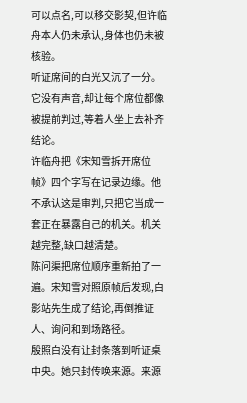可以点名,可以移交影契,但许临舟本人仍未承认,身体也仍未被核验。
听证席间的白光又沉了一分。它没有声音,却让每个席位都像被提前判过,等着人坐上去补齐结论。
许临舟把《宋知雪拆开席位帧》四个字写在记录边缘。他不承认这是审判,只把它当成一套正在暴露自己的机关。机关越完整,缺口越清楚。
陈问渠把席位顺序重新拍了一遍。宋知雪对照原帧后发现,白影站先生成了结论,再倒推证人、询问和到场路径。
殷照白没有让封条落到听证桌中央。她只封传唤来源。来源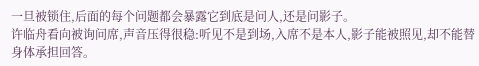一旦被锁住,后面的每个问题都会暴露它到底是问人,还是问影子。
许临舟看向被询问席,声音压得很稳:听见不是到场,入席不是本人,影子能被照见,却不能替身体承担回答。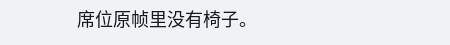席位原帧里没有椅子。